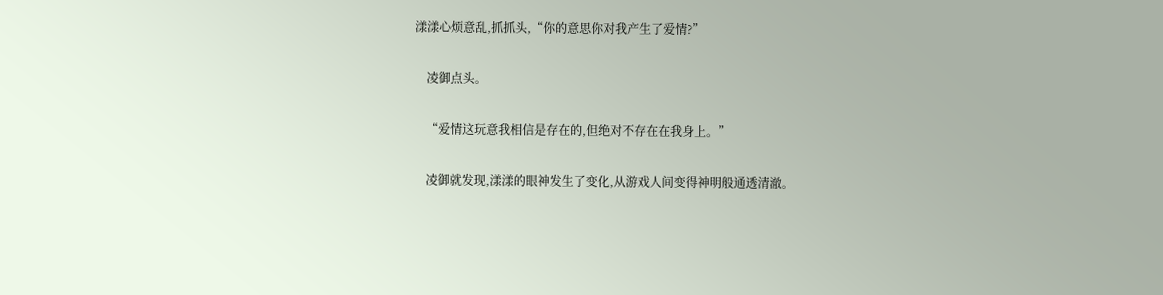漾漾心烦意乱,抓抓头,“你的意思你对我产生了爱情?”

    凌御点头。

    “爱情这玩意我相信是存在的,但绝对不存在在我身上。”

    凌御就发现,漾漾的眼神发生了变化,从游戏人间变得神明般通透清澈。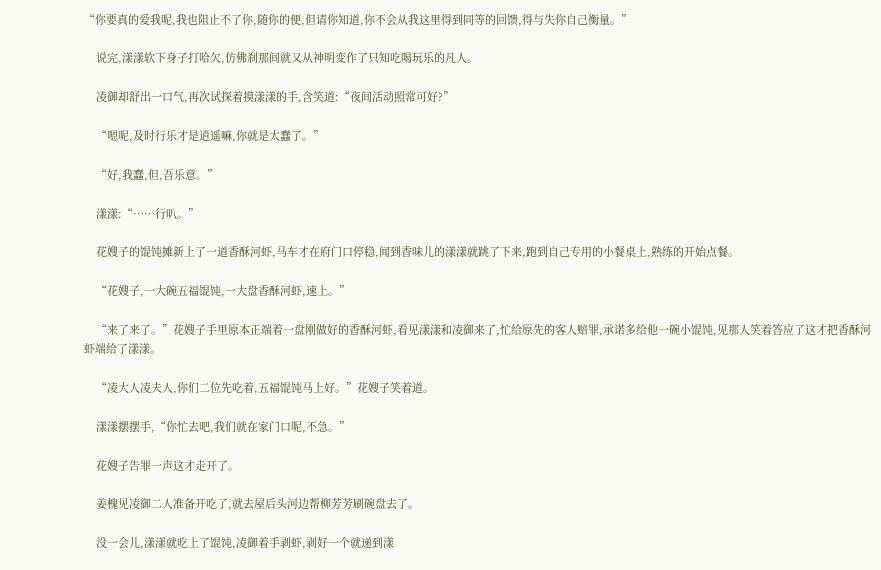“你要真的爱我呢,我也阻止不了你,随你的便,但请你知道,你不会从我这里得到同等的回馈,得与失你自己衡量。”

    说完,漾漾软下身子打哈欠,仿佛刹那间就又从神明变作了只知吃喝玩乐的凡人。

    凌御却舒出一口气,再次试探着摸漾漾的手,含笑道:“夜间活动照常可好?”

    “嗯呢,及时行乐才是逍遥嘛,你就是太蠢了。”

    “好,我蠢,但,吾乐意。”

    漾漾:“……行叭。”

    花嫂子的馄饨摊新上了一道香酥河虾,马车才在府门口停稳,闻到香味儿的漾漾就跳了下来,跑到自己专用的小餐桌上,熟练的开始点餐。

    “花嫂子,一大碗五福馄饨,一大盘香酥河虾,速上。”

    “来了来了。”花嫂子手里原本正端着一盘刚做好的香酥河虾,看见漾漾和凌御来了,忙给原先的客人赔罪,承诺多给他一碗小馄饨,见那人笑着答应了这才把香酥河虾端给了漾漾。

    “凌大人凌夫人,你们二位先吃着,五福馄饨马上好。”花嫂子笑着道。

    漾漾摆摆手,“你忙去吧,我们就在家门口呢,不急。”

    花嫂子告罪一声这才走开了。

    姜槐见凌御二人准备开吃了,就去屋后头河边帮柳芳芳刷碗盘去了。

    没一会儿,漾漾就吃上了馄饨,凌御着手剥虾,剥好一个就递到漾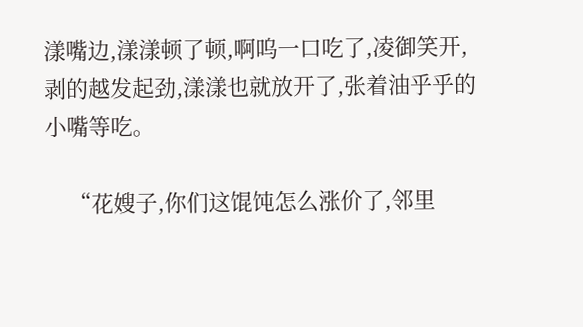漾嘴边,漾漾顿了顿,啊呜一口吃了,凌御笑开,剥的越发起劲,漾漾也就放开了,张着油乎乎的小嘴等吃。

    “花嫂子,你们这馄饨怎么涨价了,邻里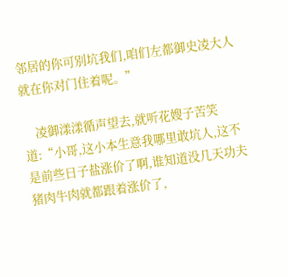邻居的你可别坑我们,咱们左都御史凌大人就在你对门住着呢。”

    凌御漾漾循声望去,就听花嫂子苦笑道:“小哥,这小本生意我哪里敢坑人,这不是前些日子盐涨价了啊,谁知道没几天功夫猪肉牛肉就都跟着涨价了,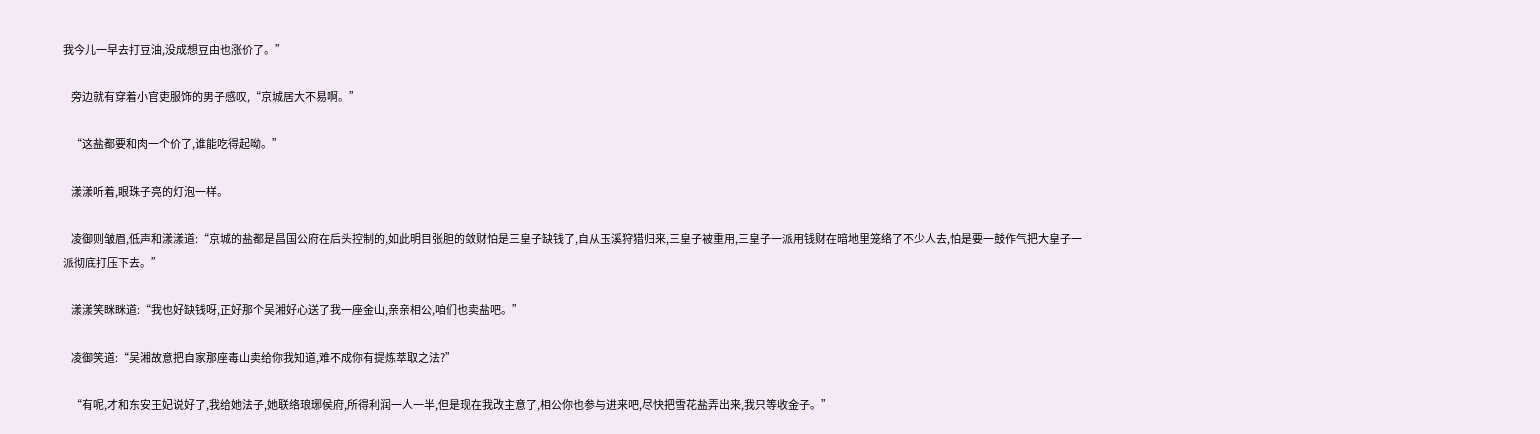我今儿一早去打豆油,没成想豆由也涨价了。”

    旁边就有穿着小官吏服饰的男子感叹,“京城居大不易啊。”

    “这盐都要和肉一个价了,谁能吃得起呦。”

    漾漾听着,眼珠子亮的灯泡一样。

    凌御则皱眉,低声和漾漾道:“京城的盐都是昌国公府在后头控制的,如此明目张胆的敛财怕是三皇子缺钱了,自从玉溪狩猎归来,三皇子被重用,三皇子一派用钱财在暗地里笼络了不少人去,怕是要一鼓作气把大皇子一派彻底打压下去。”

    漾漾笑眯眯道:“我也好缺钱呀,正好那个吴湘好心送了我一座金山,亲亲相公,咱们也卖盐吧。”

    凌御笑道:“吴湘故意把自家那座毒山卖给你我知道,难不成你有提炼萃取之法?”

    “有呢,才和东安王妃说好了,我给她法子,她联络琅琊侯府,所得利润一人一半,但是现在我改主意了,相公你也参与进来吧,尽快把雪花盐弄出来,我只等收金子。”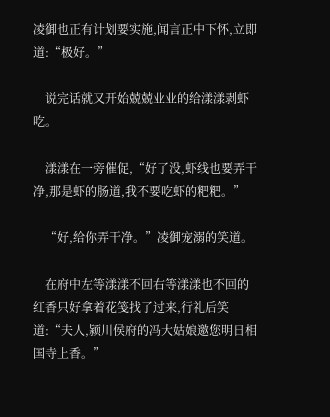凌御也正有计划要实施,闻言正中下怀,立即道:“极好。”

    说完话就又开始兢兢业业的给漾漾剥虾吃。

    漾漾在一旁催促,“好了没,虾线也要弄干净,那是虾的肠道,我不要吃虾的粑粑。”

    “好,给你弄干净。”凌御宠溺的笑道。

    在府中左等漾漾不回右等漾漾也不回的红香只好拿着花笺找了过来,行礼后笑道:“夫人,颍川侯府的冯大姑娘邀您明日相国寺上香。”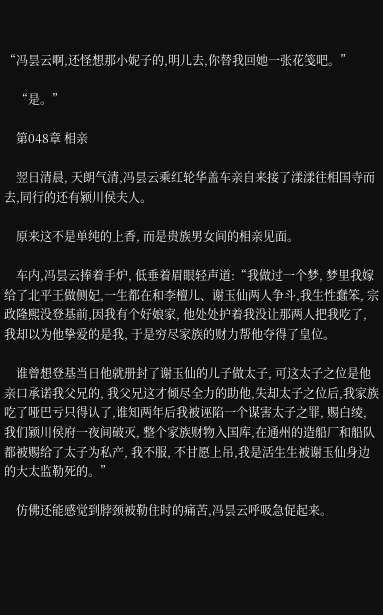“冯昙云啊,还怪想那小妮子的,明儿去,你替我回她一张花笺吧。”

    “是。”

    第048章 相亲

    翌日清晨, 天朗气清,冯昙云乘红轮华盖车亲自来接了漾漾往相国寺而去,同行的还有颍川侯夫人。

    原来这不是单纯的上香, 而是贵族男女间的相亲见面。

    车内,冯昙云捧着手炉, 低垂着眉眼轻声道:“我做过一个梦, 梦里我嫁给了北平王做侧妃,一生都在和李檀儿、谢玉仙两人争斗,我生性蠢笨, 宗政隆熙没登基前,因我有个好娘家, 他处处护着我没让那两人把我吃了, 我却以为他挚爱的是我, 于是穷尽家族的财力帮他夺得了皇位。

    谁曾想登基当日他就册封了谢玉仙的儿子做太子, 可这太子之位是他亲口承诺我父兄的, 我父兄这才倾尽全力的助他,失却太子之位后,我家族吃了哑巴亏只得认了,谁知两年后我被诬陷一个谋害太子之罪, 赐白绫, 我们颍川侯府一夜间破灭, 整个家族财物入国库,在通州的造船厂和船队都被赐给了太子为私产, 我不服, 不甘愿上吊,我是活生生被谢玉仙身边的大太监勒死的。”

    仿佛还能感觉到脖颈被勒住时的痛苦,冯昙云呼吸急促起来。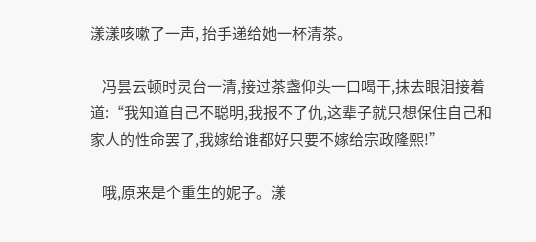漾漾咳嗽了一声, 抬手递给她一杯清茶。

    冯昙云顿时灵台一清,接过茶盏仰头一口喝干,抹去眼泪接着道:“我知道自己不聪明,我报不了仇,这辈子就只想保住自己和家人的性命罢了,我嫁给谁都好只要不嫁给宗政隆熙!”

    哦,原来是个重生的妮子。漾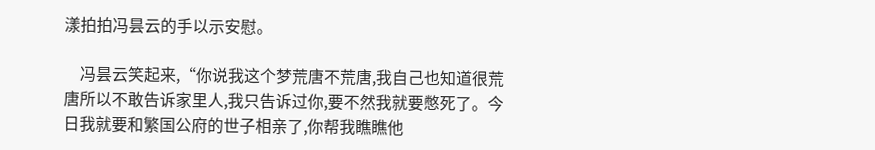漾拍拍冯昙云的手以示安慰。

    冯昙云笑起来,“你说我这个梦荒唐不荒唐,我自己也知道很荒唐所以不敢告诉家里人,我只告诉过你,要不然我就要憋死了。今日我就要和繁国公府的世子相亲了,你帮我瞧瞧他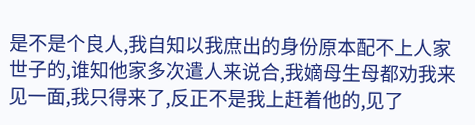是不是个良人,我自知以我庶出的身份原本配不上人家世子的,谁知他家多次遣人来说合,我嫡母生母都劝我来见一面,我只得来了,反正不是我上赶着他的,见了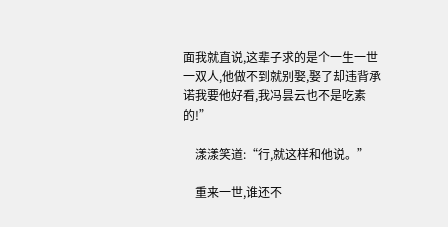面我就直说,这辈子求的是个一生一世一双人,他做不到就别娶,娶了却违背承诺我要他好看,我冯昙云也不是吃素的!”

    漾漾笑道:“行,就这样和他说。”

    重来一世,谁还不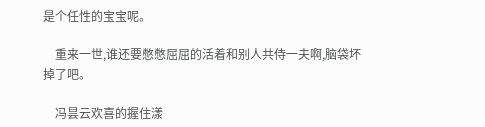是个任性的宝宝呢。

    重来一世,谁还要憋憋屈屈的活着和别人共侍一夫啊,脑袋坏掉了吧。

    冯昙云欢喜的握住漾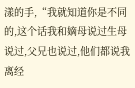漾的手,“我就知道你是不同的,这个话我和嫡母说过生母说过,父兄也说过,他们都说我离经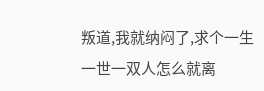叛道,我就纳闷了,求个一生一世一双人怎么就离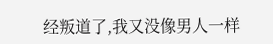经叛道了,我又没像男人一样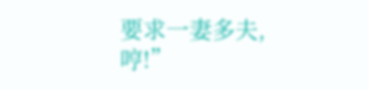要求一妻多夫,哼!”